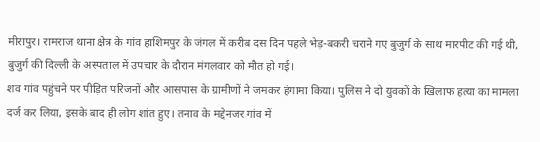मीरापुर। रामराज थाना क्षेत्र के गांव हाशिमपुर के जंगल में करीब दस दिन पहले भेड़-बकरी चराने गए बुजुर्ग के साथ मारपीट की गई थी, बुजुर्ग की दिल्ली के अस्पताल में उपचार के दौरान मंगलवार को मौत हो गई।
शव गांव पहुंचने पर पीड़ित परिजनों और आसपास के ग्रामीणों ने जमकर हंगामा किया। पुलिस ने दो युवकों के खिलाफ हत्या का मामला दर्ज कर लिया, इसके बाद ही लोग शांत हुए। तनाव के मद्देनजर गांव में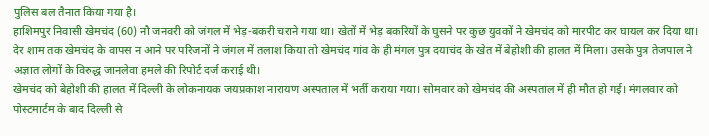पुलिस बल तैनात किया गया है।
हाशिमपुर निवासी खेमचंद (60) नौ जनवरी को जंगल में भेड़-बकरी चराने गया था। खेतों में भेड़ बकरियों के घुसने पर कुछ युवकों ने खेमचंद को मारपीट कर घायल कर दिया था।
देर शाम तक खेमचंद के वापस न आने पर परिजनों ने जंगल में तलाश किया तो खेमचंद गांव के ही मंगल पुत्र दयाचंद के खेत में बेहोशी की हालत में मिला। उसके पुत्र तेजपाल ने अज्ञात लोगों के विरुद्ध जानलेवा हमले की रिपोर्ट दर्ज कराई थी।
खेमचंद को बेहोशी की हालत में दिल्ली के लोकनायक जयप्रकाश नारायण अस्पताल में भर्ती कराया गया। सोमवार को खेमचंद की अस्पताल में ही मौत हो गई। मंगलवार को पोस्टमार्टम के बाद दिल्ली से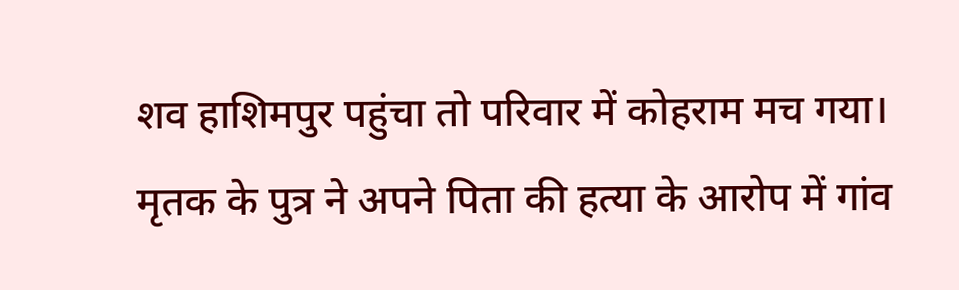शव हाशिमपुर पहुंचा तो परिवार में कोहराम मच गया।
मृतक के पुत्र ने अपने पिता की हत्या के आरोप में गांव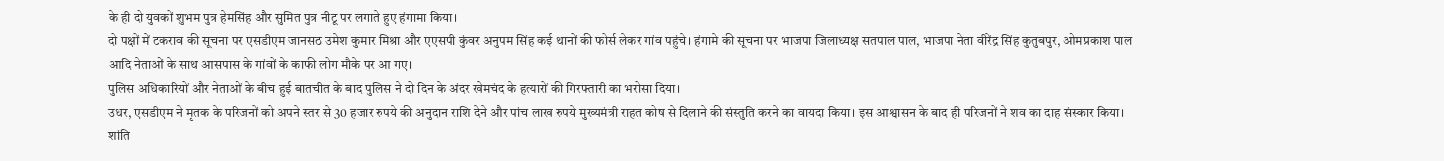के ही दो युवकों शुभम पुत्र हेमसिंह और सुमित पुत्र नीटू पर लगाते हुए हंगामा किया।
दो पक्षों में टकराव की सूचना पर एसडीएम जानसठ उमेश कुमार मिश्रा और एएसपी कुंवर अनुपम सिंह कई थानों की फोर्स लेकर गांव पहुंचे। हंगामे की सूचना पर भाजपा जिलाध्यक्ष सतपाल पाल, भाजपा नेता वीरेंद्र सिंह कुतुबपुर, ओमप्रकाश पाल आदि नेताओं के साथ आसपास के गांवों के काफी लोग मौके पर आ गए।
पुलिस अधिकारियों और नेताओं के बीच हुई बातचीत के बाद पुलिस ने दो दिन के अंदर खेमचंद के हत्यारों की गिरफ्तारी का भरोसा दिया।
उधर, एसडीएम ने मृतक के परिजनों को अपने स्तर से 30 हजार रुपये की अनुदान राशि देने और पांच लाख रुपये मुख्यमंत्री राहत कोष से दिलाने की संस्तुति करने का वायदा किया। इस आश्वासन के बाद ही परिजनों ने शव का दाह संस्कार किया।
शांति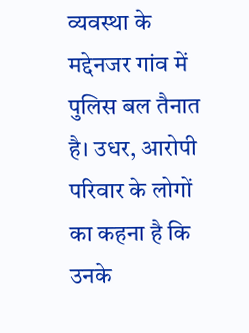व्यवस्था के मद्देनजर गांव में पुलिस बल तैनात है। उधर, आरोपी परिवार के लोगों का कहना है कि उनके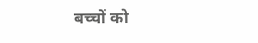बच्चों को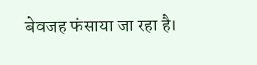बेवजह फंसाया जा रहा है।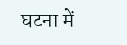घटना में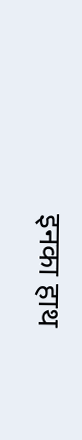इनका हाथ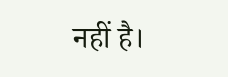नहीं है।